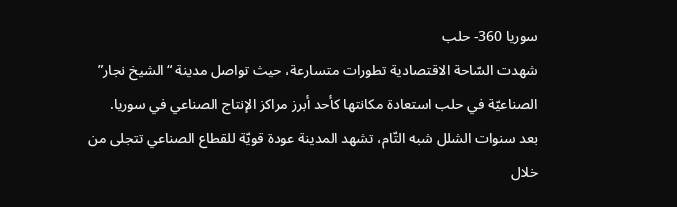سوريا 360- حلب
شهدت السّاحة الاقتصادية تطورات متسارعة، حيث تواصل مدينة “الشيخ نجار” الصناعيّة في حلب استعادة مكانتها كأحد أبرز مراكز الإنتاج الصناعي في سوريا.
بعد سنوات الشلل شبه التّام، تشهد المدينة عودة قويّة للقطاع الصناعي تتجلى من خلال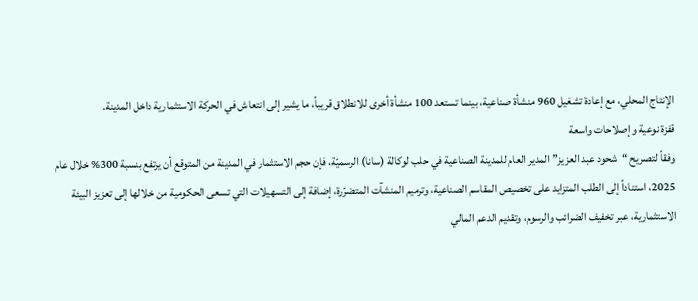الإنتاج المحلي، مع إعادة تشغيل 960 منشأة صناعية، بينما تستعد 100 منشأة أخرى للانطلاق قريباً، ما يشير إلى انتعاش في الحركة الاستثمارية داخل المدينة.
قفزة نوعية وإصلاحات واسعة
وفقاً لتصريح “شحود عبد العزيز” المدير العام للمدينة الصناعية في حلب لوكالة (سانا) الرسميّة، فإن حجم الاستثمار في المدينة من المتوقع أن يرتفع بنسبة 300% خلال عام 2025، استناداً إلى الطلب المتزايد على تخصيص المقاسم الصناعية، وترميم المنشآت المتضرّرة، إضافة إلى التسهيلات التي تسعى الحكومية من خلالها إلى تعزيز البيئة الاستثمارية، عبر تخفيف الضرائب والرسوم، وتقديم الدعم المالي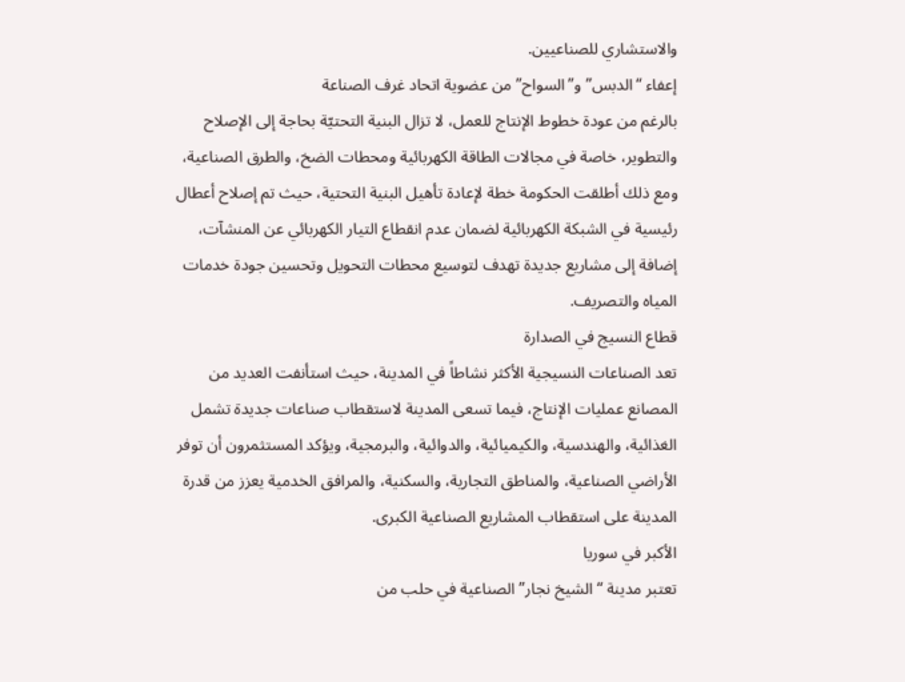والاستشاري للصناعيين.
إعفاء “الدبس” و”السواح” من عضوية اتحاد غرف الصناعة
بالرغم من عودة خطوط الإنتاج للعمل، لا تزال البنية التحتيّة بحاجة إلى الإصلاح والتطوير، خاصة في مجالات الطاقة الكهربائية ومحطات الضخ، والطرق الصناعية، ومع ذلك أطلقت الحكومة خطة لإعادة تأهيل البنية التحتية، حيث تم إصلاح أعطال رئيسية في الشبكة الكهربائية لضمان عدم انقطاع التيار الكهربائي عن المنشآت، إضافة إلى مشاريع جديدة تهدف لتوسيع محطات التحويل وتحسين جودة خدمات المياه والتصريف.
قطاع النسيج في الصدارة
تعد الصناعات النسيجية الأكثر نشاطاً في المدينة، حيث استأنفت العديد من المصانع عمليات الإنتاج، فيما تسعى المدينة لاستقطاب صناعات جديدة تشمل الغذائية، والهندسية، والكيميائية، والدوائية، والبرمجية، ويؤكد المستثمرون أن توفر الأراضي الصناعية، والمناطق التجارية، والسكنية، والمرافق الخدمية يعزز من قدرة المدينة على استقطاب المشاريع الصناعية الكبرى.
الأكبر في سوريا
تعتبر مدينة “الشيخ نجار” الصناعية في حلب من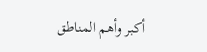أكبر وأهم المناطق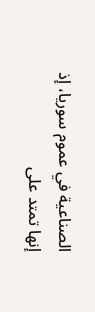الصناعية في عموم سوريا، إذ إنها تمتد على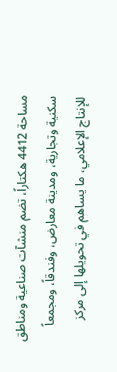مساحة 4412 هكتاراً، تضم منشآت صناعية ومناطق سكنية وتجارية، ومدينة معارض، وفندقاً، ومجمعاً للإنتاج الإعلامي، ما يساهم في تحويلها إلى مركز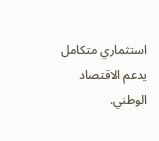استثماري متكامل يدعم الاقتصاد الوطني.